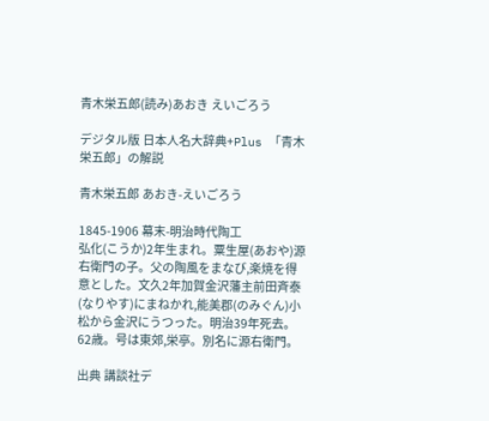青木栄五郎(読み)あおき えいごろう

デジタル版 日本人名大辞典+Plus 「青木栄五郎」の解説

青木栄五郎 あおき-えいごろう

1845-1906 幕末-明治時代陶工
弘化(こうか)2年生まれ。粟生屋(あおや)源右衛門の子。父の陶風をまなび,楽焼を得意とした。文久2年加賀金沢藩主前田斉泰(なりやす)にまねかれ,能美郡(のみぐん)小松から金沢にうつった。明治39年死去。62歳。号は東郊,栄亭。別名に源右衛門。

出典 講談社デ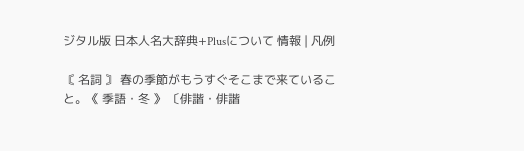ジタル版 日本人名大辞典+Plusについて 情報 | 凡例

〘 名詞 〙 春の季節がもうすぐそこまで来ていること。《 季語・冬 》 〔俳諧・俳諧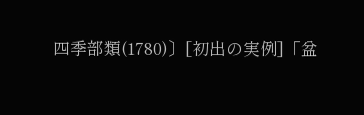四季部類(1780)〕[初出の実例]「盆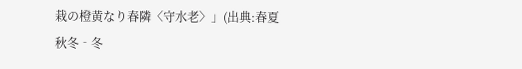栽の橙黄なり春隣〈守水老〉」(出典:春夏秋冬‐冬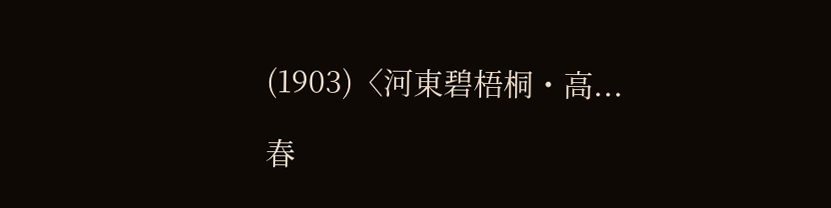(1903)〈河東碧梧桐・高...

春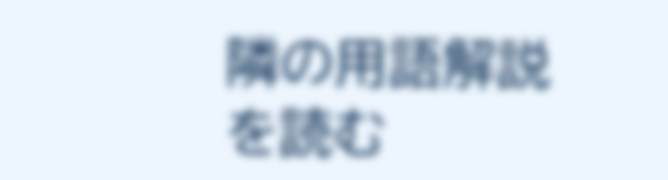隣の用語解説を読む